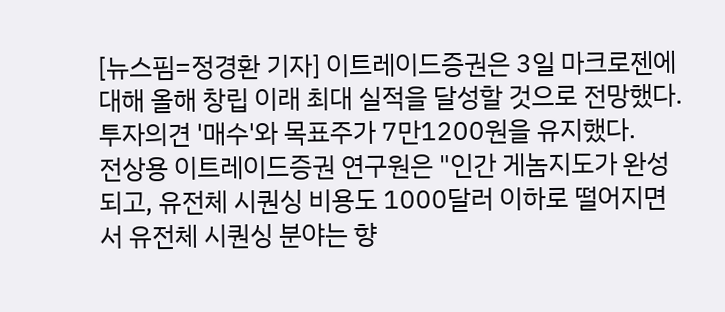[뉴스핌=정경환 기자] 이트레이드증권은 3일 마크로젠에 대해 올해 창립 이래 최대 실적을 달성할 것으로 전망했다. 투자의견 '매수'와 목표주가 7만1200원을 유지했다.
전상용 이트레이드증권 연구원은 "인간 게놈지도가 완성되고, 유전체 시퀀싱 비용도 1000달러 이하로 떨어지면서 유전체 시퀀싱 분야는 향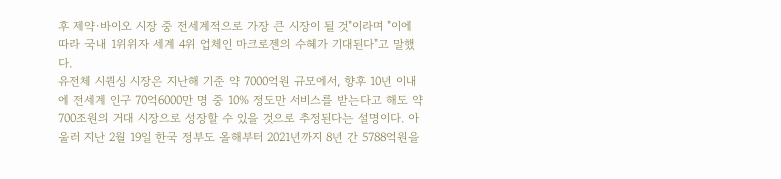후 제약·바이오 시장 중 전세계적으로 가장 큰 시장이 될 것"이라며 "이에 따라 국내 1위위자 세계 4위 업체인 마크로젠의 수혜가 기대된다"고 말했다.
유전체 시퀀싱 시장은 지난해 기준 약 7000억원 규모에서, 향후 10년 이내에 전세계 인구 70억6000만 명 중 10% 정도만 서비스를 받는다고 해도 약 700조원의 거대 시장으로 성장할 수 있을 것으로 추정된다는 설명이다. 아울러 지난 2월 19일 한국 정부도 올해부터 2021년까지 8년 간 5788억원을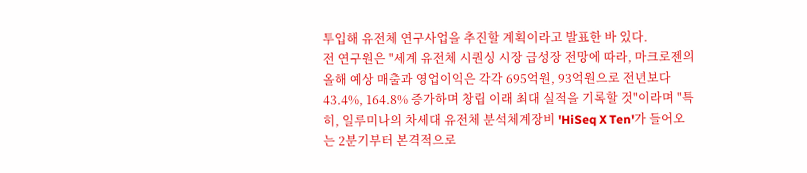투입해 유전체 연구사업을 추진할 계획이라고 발표한 바 있다.
전 연구원은 "세계 유전체 시퀀싱 시장 급성장 전망에 따라, 마크로젠의 올해 예상 매출과 영업이익은 각각 695억원, 93억원으로 전년보다 43.4%, 164.8% 증가하며 창립 이래 최대 실적을 기록할 것"이라며 "특히, 일루미나의 차세대 유전체 분석체계장비 'HiSeq X Ten'가 들어오는 2분기부터 본격적으로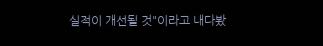실적이 개선될 것"이라고 내다봤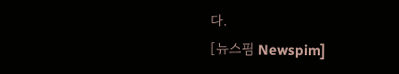다.
[뉴스핌 Newspim]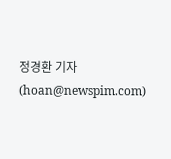정경환 기자 (hoan@newspim.com)